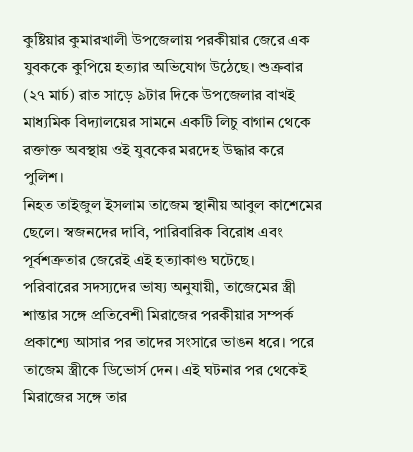কুষ্টিয়ার কুমারখালী উপজেলায় পরকীয়ার জেরে এক যুবককে কুপিয়ে হত্যার অভিযোগ উঠেছে। শুক্রবার (২৭ মার্চ) রাত সাড়ে ৯টার দিকে উপজেলার বাখই মাধ্যমিক বিদ্যালয়ের সামনে একটি লিচু বাগান থেকে রক্তাক্ত অবস্থায় ওই যুবকের মরদেহ উদ্ধার করে পুলিশ।
নিহত তাইজুল ইসলাম তাজেম স্থানীয় আবুল কাশেমের ছেলে। স্বজনদের দাবি, পারিবারিক বিরোধ এবং পূর্বশত্রুতার জেরেই এই হত্যাকাণ্ড ঘটেছে।
পরিবারের সদস্যদের ভাষ্য অনুযায়ী, তাজেমের স্ত্রী শান্তার সঙ্গে প্রতিবেশী মিরাজের পরকীয়ার সম্পর্ক প্রকাশ্যে আসার পর তাদের সংসারে ভাঙন ধরে। পরে তাজেম স্ত্রীকে ডিভোর্স দেন। এই ঘটনার পর থেকেই মিরাজের সঙ্গে তার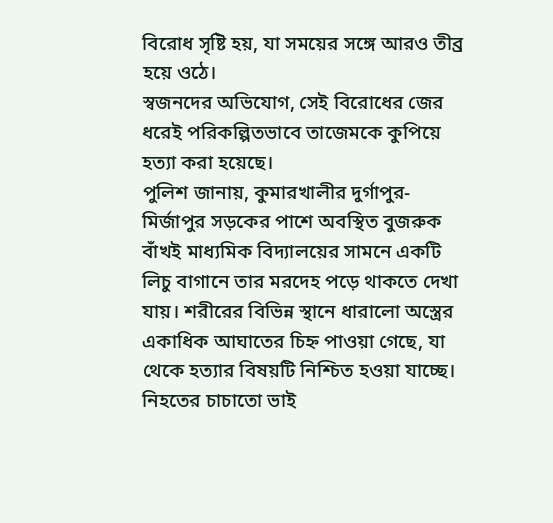বিরোধ সৃষ্টি হয়, যা সময়ের সঙ্গে আরও তীব্র হয়ে ওঠে।
স্বজনদের অভিযোগ, সেই বিরোধের জের ধরেই পরিকল্পিতভাবে তাজেমকে কুপিয়ে হত্যা করা হয়েছে।
পুলিশ জানায়, কুমারখালীর দুর্গাপুর-মির্জাপুর সড়কের পাশে অবস্থিত বুজরুক বাঁখই মাধ্যমিক বিদ্যালয়ের সামনে একটি লিচু বাগানে তার মরদেহ পড়ে থাকতে দেখা যায়। শরীরের বিভিন্ন স্থানে ধারালো অস্ত্রের একাধিক আঘাতের চিহ্ন পাওয়া গেছে, যা থেকে হত্যার বিষয়টি নিশ্চিত হওয়া যাচ্ছে।
নিহতের চাচাতো ভাই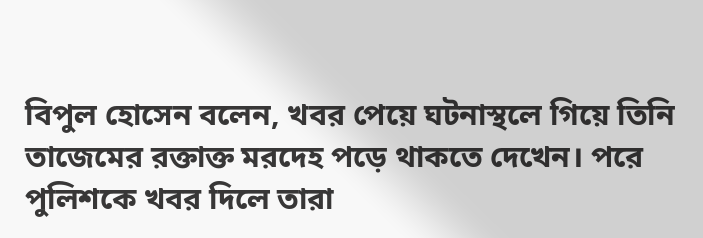বিপুল হোসেন বলেন, খবর পেয়ে ঘটনাস্থলে গিয়ে তিনি তাজেমের রক্তাক্ত মরদেহ পড়ে থাকতে দেখেন। পরে পুলিশকে খবর দিলে তারা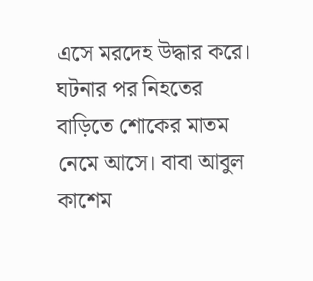এসে মরদেহ উদ্ধার করে।
ঘটনার পর নিহতের বাড়িতে শোকের মাতম নেমে আসে। বাবা আবুল কাশেম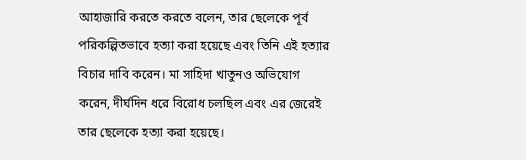আহাজারি করতে করতে বলেন, তার ছেলেকে পূর্ব পরিকল্পিতভাবে হত্যা করা হয়েছে এবং তিনি এই হত্যার বিচার দাবি করেন। মা সাহিদা খাতুনও অভিযোগ করেন, দীর্ঘদিন ধরে বিরোধ চলছিল এবং এর জেরেই তার ছেলেকে হত্যা করা হয়েছে।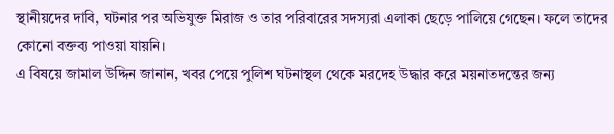স্থানীয়দের দাবি, ঘটনার পর অভিযুক্ত মিরাজ ও তার পরিবারের সদস্যরা এলাকা ছেড়ে পালিয়ে গেছেন। ফলে তাদের কোনো বক্তব্য পাওয়া যায়নি।
এ বিষয়ে জামাল উদ্দিন জানান, খবর পেয়ে পুলিশ ঘটনাস্থল থেকে মরদেহ উদ্ধার করে ময়নাতদন্তের জন্য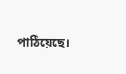পাঠিয়েছে।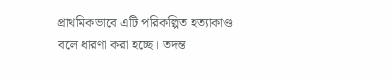প্রাথমিকভাবে এটি পরিকল্পিত হত্যাকাণ্ড বলে ধারণা করা হচ্ছে। তদন্ত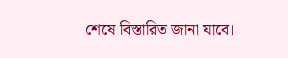শেষে বিস্তারিত জানা যাবে।